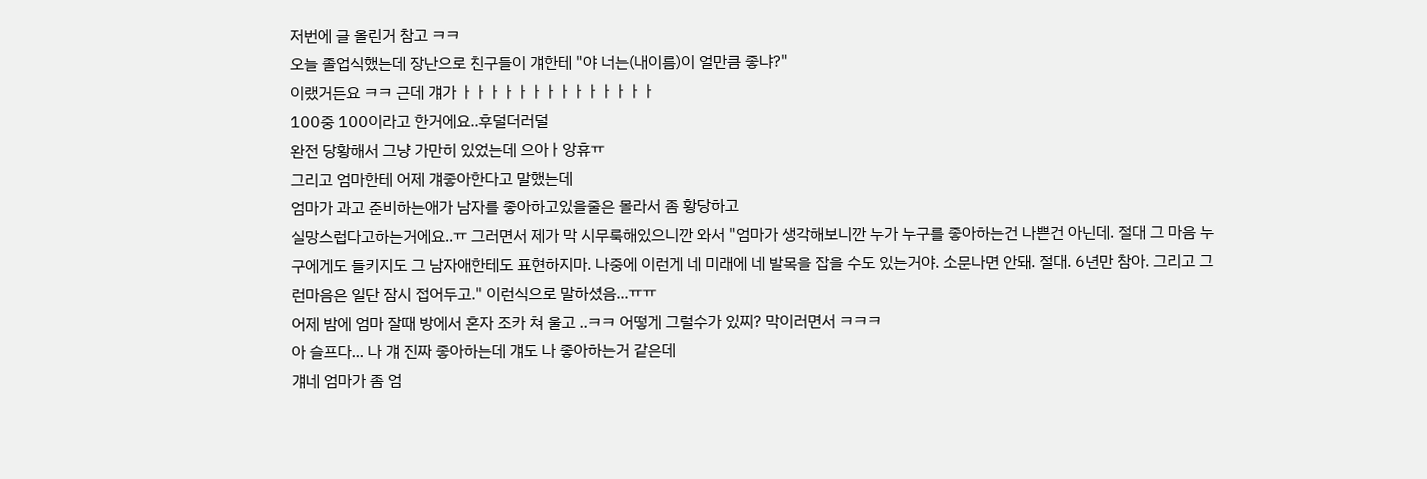저번에 글 올린거 참고 ㅋㅋ
오늘 졸업식했는데 장난으로 친구들이 걔한테 "야 너는(내이름)이 얼만큼 좋냐?"
이랬거든요 ㅋㅋ 근데 걔가 ㅏㅏㅏㅏㅏㅏㅏㅏㅏㅏㅏㅏㅏㅏ
100중 100이라고 한거에요..후덜더러덜
완전 당황해서 그냥 가만히 있었는데 으아ㅏ앙휴ㅠ
그리고 엄마한테 어제 걔좋아한다고 말했는데
엄마가 과고 준비하는애가 남자를 좋아하고있을줄은 몰라서 좀 황당하고
실망스럽다고하는거에요..ㅠ 그러면서 제가 막 시무룩해있으니깐 와서 "엄마가 생각해보니깐 누가 누구를 좋아하는건 나쁜건 아닌데. 절대 그 마음 누구에게도 들키지도 그 남자애한테도 표현하지마. 나중에 이런게 네 미래에 네 발목을 잡을 수도 있는거야. 소문나면 안돼. 절대. 6년만 참아. 그리고 그런마음은 일단 잠시 접어두고." 이런식으로 말하셨음...ㅠㅠ
어제 밤에 엄마 잘때 방에서 혼자 조카 쳐 울고 ..ㅋㅋ 어떻게 그럴수가 있찌? 막이러면서 ㅋㅋㅋ
아 슬프다... 나 걔 진짜 좋아하는데 걔도 나 좋아하는거 같은데
걔네 엄마가 좀 엄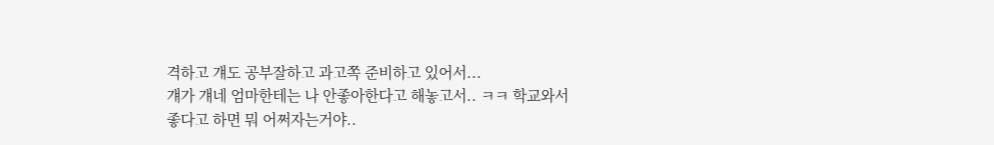격하고 걔도 공부잘하고 과고쪽 준비하고 있어서...
걔가 걔네 엄마한테는 나 안좋아한다고 해놓고서.. ㅋㅋ 학교와서
좋다고 하면 뭐 어쩌자는거야..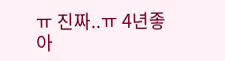ㅠ 진짜..ㅠ 4년좋아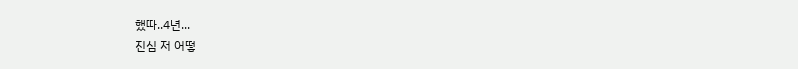했따..4년...
진심 저 어떻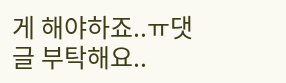게 해야하죠..ㅠ댓글 부탁해요..